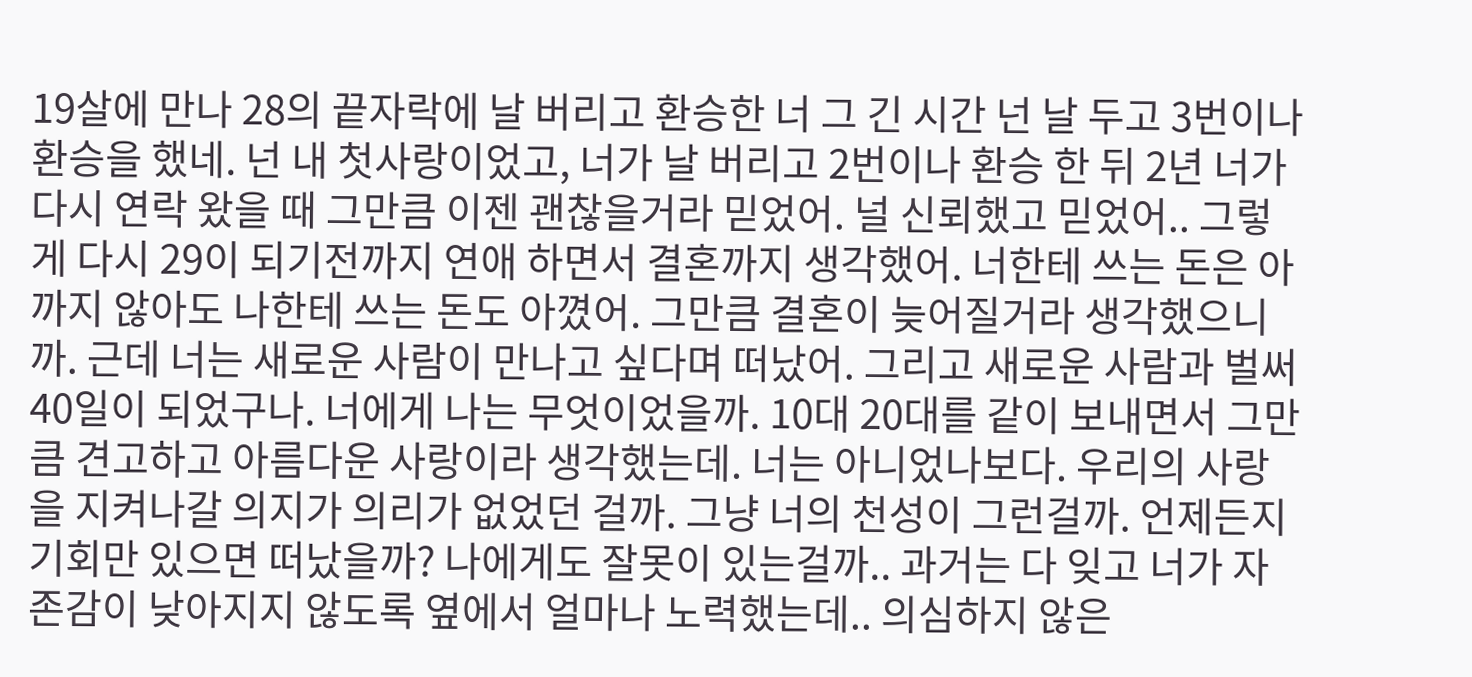19살에 만나 28의 끝자락에 날 버리고 환승한 너 그 긴 시간 넌 날 두고 3번이나 환승을 했네. 넌 내 첫사랑이었고, 너가 날 버리고 2번이나 환승 한 뒤 2년 너가 다시 연락 왔을 때 그만큼 이젠 괜찮을거라 믿었어. 널 신뢰했고 믿었어.. 그렇게 다시 29이 되기전까지 연애 하면서 결혼까지 생각했어. 너한테 쓰는 돈은 아까지 않아도 나한테 쓰는 돈도 아꼈어. 그만큼 결혼이 늦어질거라 생각했으니까. 근데 너는 새로운 사람이 만나고 싶다며 떠났어. 그리고 새로운 사람과 벌써 40일이 되었구나. 너에게 나는 무엇이었을까. 10대 20대를 같이 보내면서 그만큼 견고하고 아름다운 사랑이라 생각했는데. 너는 아니었나보다. 우리의 사랑을 지켜나갈 의지가 의리가 없었던 걸까. 그냥 너의 천성이 그런걸까. 언제든지 기회만 있으면 떠났을까? 나에게도 잘못이 있는걸까.. 과거는 다 잊고 너가 자존감이 낮아지지 않도록 옆에서 얼마나 노력했는데.. 의심하지 않은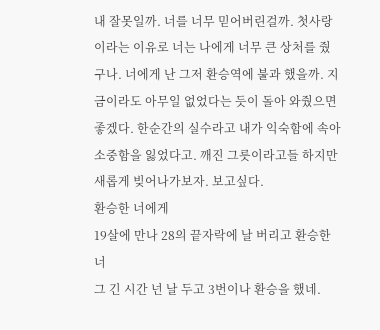내 잘못일까. 너를 너무 믿어버린걸까. 첫사랑이라는 이유로 너는 나에게 너무 큰 상처를 줬구나. 너에게 난 그저 환승역에 불과 했을까. 지금이라도 아무일 없었다는 듯이 돌아 와줬으면 좋겠다. 한순간의 실수라고 내가 익숙함에 속아 소중함을 잃었다고. 깨진 그릇이라고들 하지만 새롭게 빚어나가보자. 보고싶다.
환승한 너에게
19살에 만나 28의 끝자락에 날 버리고 환승한 너
그 긴 시간 넌 날 두고 3번이나 환승을 했네.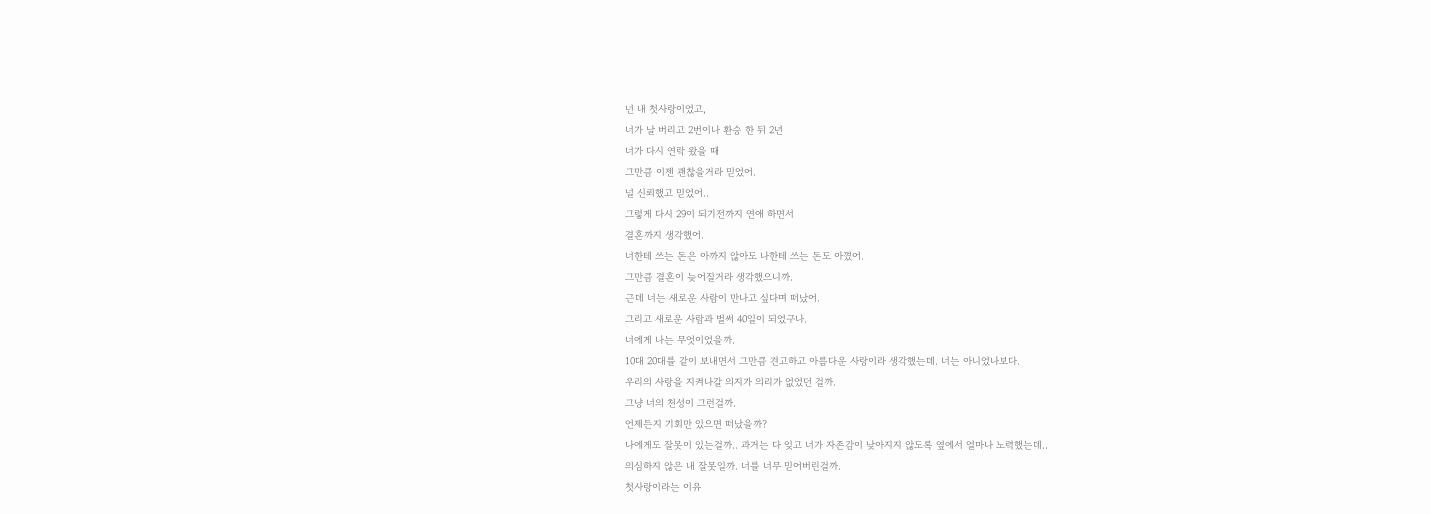넌 내 첫사랑이었고,
너가 날 버리고 2번이나 환승 한 뒤 2년
너가 다시 연락 왔을 때
그만큼 이젠 괜찮을거라 믿었어.
널 신뢰했고 믿었어..
그렇게 다시 29이 되기전까지 연애 하면서
결혼까지 생각했어.
너한테 쓰는 돈은 아까지 않아도 나한테 쓰는 돈도 아꼈어.
그만큼 결혼이 늦어질거라 생각했으니까.
근데 너는 새로운 사람이 만나고 싶다며 떠났어.
그리고 새로운 사람과 벌써 40일이 되었구나.
너에게 나는 무엇이었을까.
10대 20대를 같이 보내면서 그만큼 견고하고 아름다운 사랑이라 생각했는데. 너는 아니었나보다.
우리의 사랑을 지켜나갈 의지가 의리가 없었던 걸까.
그냥 너의 천성이 그런걸까.
언제든지 기회만 있으면 떠났을까?
나에게도 잘못이 있는걸까.. 과거는 다 잊고 너가 자존감이 낮아지지 않도록 옆에서 얼마나 노력했는데..
의심하지 않은 내 잘못일까. 너를 너무 믿어버린걸까.
첫사랑이라는 이유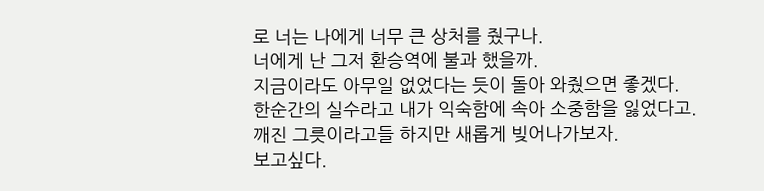로 너는 나에게 너무 큰 상처를 줬구나.
너에게 난 그저 환승역에 불과 했을까.
지금이라도 아무일 없었다는 듯이 돌아 와줬으면 좋겠다.
한순간의 실수라고 내가 익숙함에 속아 소중함을 잃었다고.
깨진 그릇이라고들 하지만 새롭게 빚어나가보자.
보고싶다.